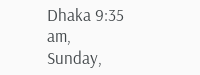Dhaka 9:35 am, Sunday,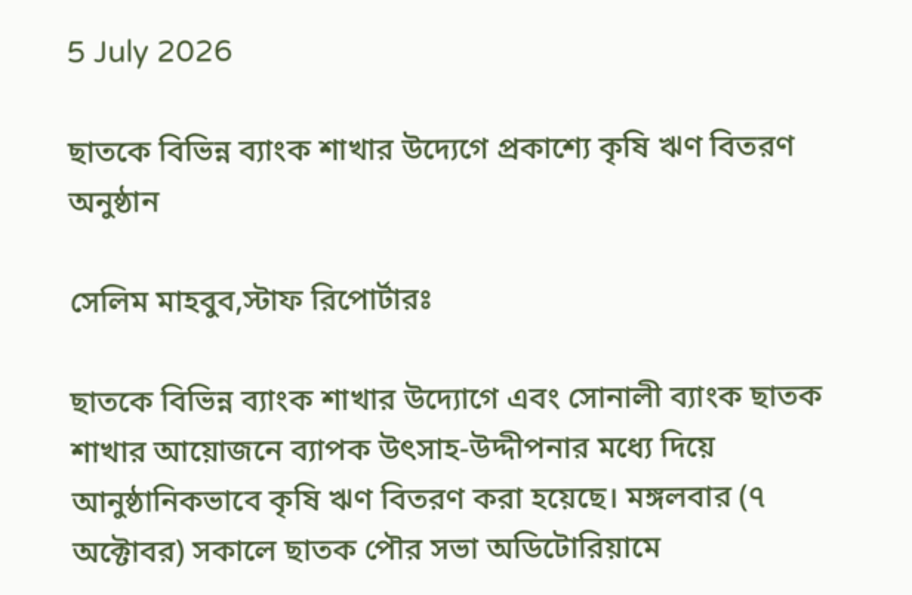5 July 2026

ছাতকে বিভিন্ন ব্যাংক শাখার উদ্যেগে প্রকাশ্যে কৃষি ঋণ বিতরণ অনুষ্ঠান

সেলিম মাহবুব,স্টাফ রিপোর্টারঃ

ছাতকে বিভিন্ন ব্যাংক শাখার উদ্যোগে এবং সোনালী ব্যাংক ছাতক শাখার আয়োজনে ব্যাপক উৎসাহ-উদ্দীপনার মধ্যে দিয়ে আনুষ্ঠানিকভাবে কৃষি ঋণ বিতরণ করা হয়েছে। মঙ্গলবার (৭ অক্টোবর) সকালে ছাতক পৌর সভা অডিটোরিয়ামে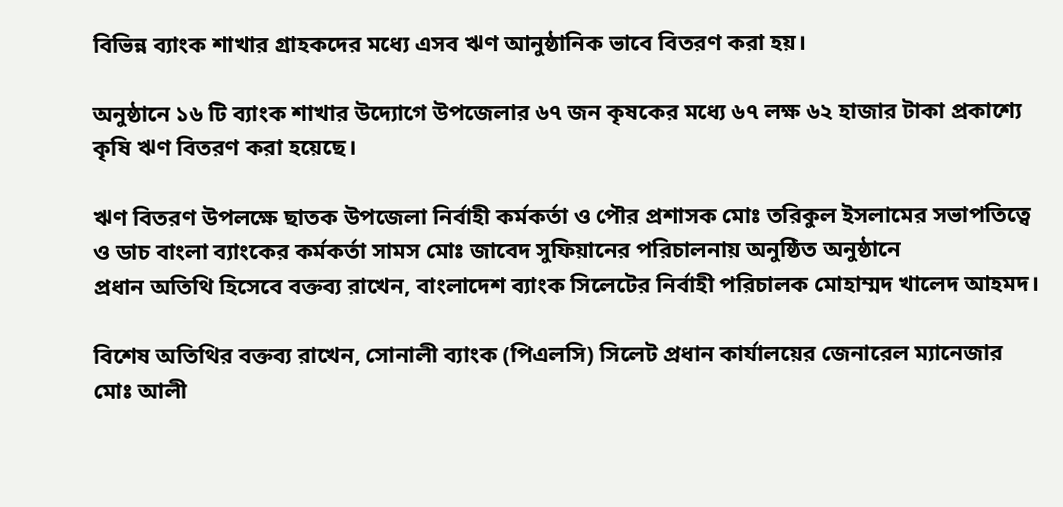বিভিন্ন ব্যাংক শাখার গ্রাহকদের মধ্যে এসব ঋণ আনুষ্ঠানিক ভাবে বিতরণ করা হয়।

অনুষ্ঠানে ১৬ টি ব্যাংক শাখার উদ্যোগে উপজেলার ৬৭ জন কৃষকের মধ্যে ৬৭ লক্ষ ৬২ হাজার টাকা প্রকাশ্যে কৃষি ঋণ বিতরণ করা হয়েছে।

ঋণ বিতরণ উপলক্ষে ছাতক উপজেলা নির্বাহী কর্মকর্তা ও পৌর প্রশাসক মোঃ তরিকুল ইসলামের সভাপতিত্বে ও ডাচ বাংলা ব্যাংকের কর্মকর্তা সামস মোঃ জাবেদ সুফিয়ানের পরিচালনায় অনুষ্ঠিত অনুষ্ঠানে
প্রধান অতিথি হিসেবে বক্তব্য রাখেন, বাংলাদেশ ব্যাংক সিলেটের নির্বাহী পরিচালক মোহাম্মদ খালেদ আহমদ।

বিশেষ অতিথির বক্তব্য রাখেন, সোনালী ব্যাংক (পিএলসি) সিলেট প্রধান কার্যালয়ের জেনারেল ম্যানেজার মোঃ আলী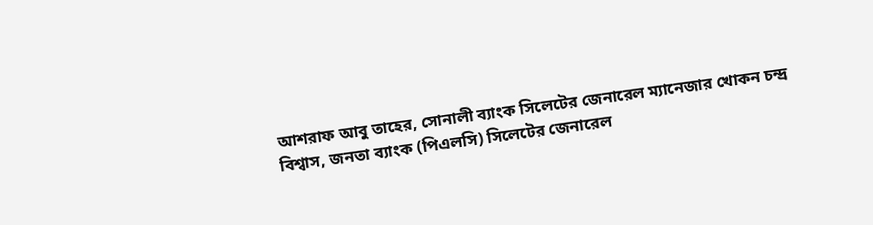আশরাফ আবু তাহের, সোনালী ব্যাংক সিলেটের জেনারেল ম্যানেজার খোকন চন্দ্র বিশ্বাস, জনতা ব্যাংক (পিএলসি) সিলেটের জেনারেল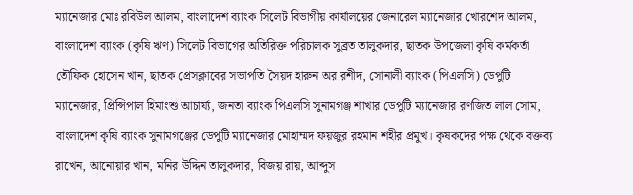ম্যানেজার মোঃ রবিউল আলম, বাংলাদেশ ব্যাংক সিলেট বিভাগীয় কার্যালয়ের জেনারেল ম্যানেজার খোরশেদ আলম, বাংলাদেশ ব্যাংক (কৃষি ঋণ) সিলেট বিভাগের অতিরিক্ত পরিচালক সুব্রত তালুকদার, ছাতক উপজেলা কৃষি কর্মকর্তা তৌফিক হোসেন খান, ছাতক প্রেসক্লাবের সভাপতি সৈয়দ হারুন অর রশীদ, সোনালী ব্যাংক (পিএলসি) ডেপুটি ম্যানেজার, প্রিন্সিপাল হিমাংশু আচার্য্য, জনতা ব্যাংক পিএলসি সুনামগঞ্জ শাখার ডেপুটি ম্যানেজার রণজিত লাল সোম, বাংলাদেশ কৃষি ব্যাংক সুনামগঞ্জের ডেপুটি ম্যানেজার মোহাম্মদ ফয়জুর রহমান শহীর প্রমুখ। কৃষকদের পক্ষ থেকে বক্তব্য রাখেন, আনোয়ার খান, মনির উদ্দিন তালুকদার, বিজয় রায়, আব্দুস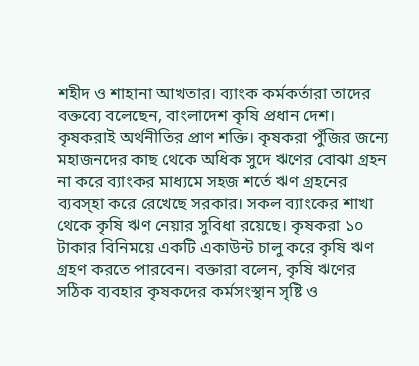শহীদ ও শাহানা আখতার। ব্যাংক কর্মকর্তারা তাদের বক্তব্যে বলেছেন, বাংলাদেশ কৃষি প্রধান দেশ। কৃষকরাই অর্থনীতির প্রাণ শক্তি। কৃষকরা পুঁজির জন্যে মহাজনদের কাছ থেকে অধিক সুদে ঋণের বোঝা গ্রহন না করে ব্যাংকর মাধ্যমে সহজ শর্তে ঋণ গ্রহনের ব্যবস্হা করে রেখেছে সরকার। সকল ব্যাংকের শাখা থেকে কৃষি ঋণ নেয়ার সুবিধা রয়েছে। কৃষকরা ১০ টাকার বিনিময়ে একটি একাউন্ট চালু করে কৃষি ঋণ গ্রহণ করতে পারবেন। বক্তারা বলেন, কৃষি ঋণের সঠিক ব্যবহার কৃষকদের কর্মসংস্থান সৃষ্টি ও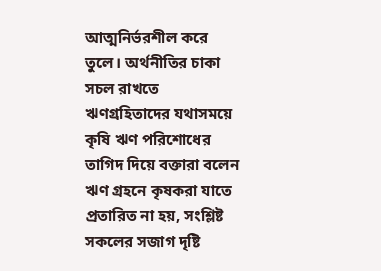আত্মনির্ভরশীল করে তুলে। অর্থনীতির চাকা সচল রাখতে ঋণগ্রহিতাদের যথাসময়ে কৃষি ঋণ পরিশোধের তাগিদ দিয়ে বক্তারা বলেন ঋণ গ্রহনে কৃষকরা যাতে প্রতারিত না হয়, সংশ্লিষ্ট সকলের সজাগ দৃষ্টি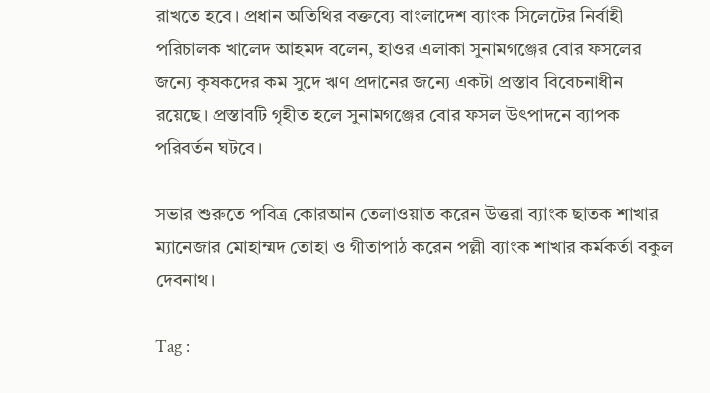রাখতে হবে। প্রধান অতিথির বক্তব্যে বাংলাদেশ ব্যাংক সিলেটের নির্বাহী পরিচালক খালেদ আহমদ বলেন, হাওর এলাকা সুনামগঞ্জের বোর ফসলের জন্যে কৃষকদের কম সুদে ঋণ প্রদানের জন্যে একটা প্রস্তাব বিবেচনাধীন রয়েছে। প্রস্তাবটি গৃহীত হলে সুনামগঞ্জের বোর ফসল উৎপাদনে ব্যাপক পরিবর্তন ঘটবে।

সভার শুরুতে পবিত্র কোরআন তেলাওয়াত করেন উত্তরা ব্যাংক ছাতক শাখার ম্যানেজার মোহাম্মদ তোহা ও গীতাপাঠ করেন পল্লী ব্যাংক শাখার কর্মকর্তা বকুল দেবনাথ।

Tag :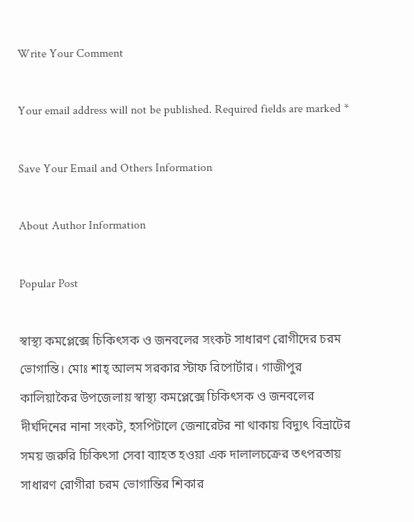Write Your Comment

Your email address will not be published. Required fields are marked *

Save Your Email and Others Information

About Author Information

Popular Post

স্বাস্থ্য কমপ্লেক্সে চিকিৎসক ও জনবলের সংকট সাধারণ রোগীদের চরম ভোগান্তি। মোঃ শাহ্ আলম সরকার স্টাফ রিপোর্টার। গাজীপুর কালিয়াকৈর উপজেলায় স্বাস্থ্য কমপ্লেক্সে চিকিৎসক ও জনবলের দীর্ঘদিনের নানা সংকট, হসপিটালে জেনারেটর না থাকায় বিদ্যুৎ বিভ্রাটের সময় জরুরি চিকিৎসা সেবা ব্যাহত হওয়া এক দালালচক্রের তৎপরতায় সাধারণ রোগীরা চরম ভোগান্তির শিকার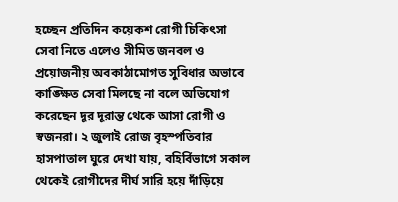হচ্ছেন প্রতিদিন কয়েকশ রোগী চিকিৎসা সেবা নিতে এলেও সীমিত জনবল ও প্রয়োজনীয় অবকাঠামোগত সুবিধার অভাবে কাঙ্ক্ষিত সেবা মিলছে না বলে অভিযোগ করেছেন দূর দূরান্ত থেকে আসা রোগী ও স্বজনরা। ২ জুলাই রোজ বৃহস্পতিবার হাসপাতাল ঘুরে দেখা যায়, বহির্বিভাগে সকাল থেকেই রোগীদের দীর্ঘ সারি হয়ে দাঁড়িয়ে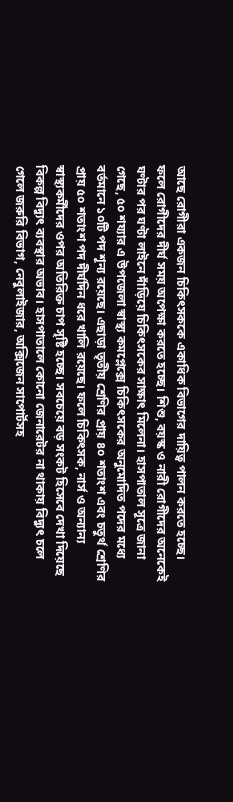আছে রোগীরা একজন চিকিৎসককে একাধিক বিভাগের দায়িত্ব পালন করতে হচ্ছে। ফলে রোগীদের দীর্ঘ সময় অপেক্ষা করতে হচ্ছে। শিশু, বয়স্ক ও নারী রোগীদের অনেকেই ঘণ্টার পর ঘণ্টা লাইনে দাঁড়িয়ে চিকিৎসকের সাক্ষাৎ মিলেনা। হাসপাতাল সূত্রে জানা গেছে, ৫০ শয্যার এ উপজেলা স্বাস্থ্য কমপ্লেক্সে চিকিৎসকের অনুমোদিত পদের মধ্যে বর্তমানে ১০টি পদ শূন্য রয়েছে। এছাড়া তৃতীয় শ্রেণির প্রায় ৪০ শতাংশ এবং চতুর্থ শ্রেণির প্রায় ৫০ শতাংশ পদ দীর্ঘদিন ধরে খালি রয়েছে। ফলে চিকিৎসক, নার্স ও অন্যান্য স্বাস্থ্যকর্মীদের ওপর অতিরিক্ত চাপ সৃষ্টি হচ্ছে। সবচেয়ে বড় সংকট হিসেবে দেখা দিয়েছে বিকল্প বিদ্যুৎ ব্যবস্থার অভাব। হাসপাতালে কোনো জেনারেটর না থাকায় বিদ্যুৎ চলে গেলে জরুরি বিভাগ, নেবুলাইজার, অক্সিজেন সাপোর্টসহ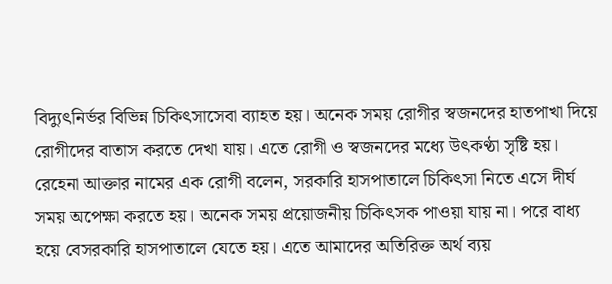বিদ্যুৎনির্ভর বিভিন্ন চিকিৎসাসেবা ব্যাহত হয়। অনেক সময় রোগীর স্বজনদের হাতপাখা দিয়ে রোগীদের বাতাস করতে দেখা যায়। এতে রোগী ও স্বজনদের মধ্যে উৎকণ্ঠা সৃষ্টি হয়। রেহেনা আক্তার নামের এক রোগী বলেন, সরকারি হাসপাতালে চিকিৎসা নিতে এসে দীর্ঘ সময় অপেক্ষা করতে হয়। অনেক সময় প্রয়োজনীয় চিকিৎসক পাওয়া যায় না। পরে বাধ্য হয়ে বেসরকারি হাসপাতালে যেতে হয়। এতে আমাদের অতিরিক্ত অর্থ ব্যয়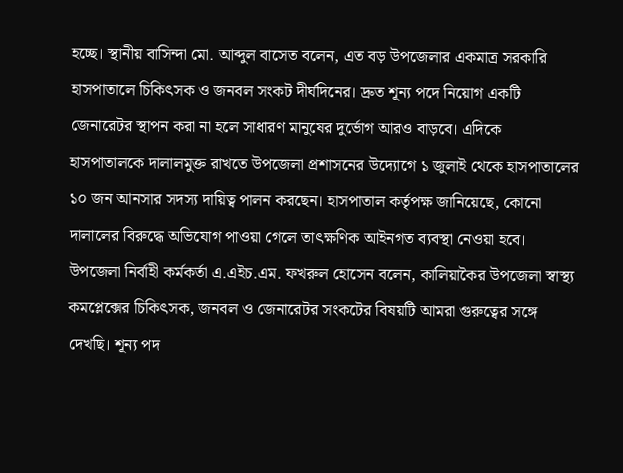হচ্ছে। স্থানীয় বাসিন্দা মো. আব্দুল বাসেত বলেন, এত বড় উপজেলার একমাত্র সরকারি হাসপাতালে চিকিৎসক ও জনবল সংকট দীর্ঘদিনের। দ্রুত শূন্য পদে নিয়োগ একটি জেনারেটর স্থাপন করা না হলে সাধারণ মানুষের দুর্ভোগ আরও বাড়বে। এদিকে হাসপাতালকে দালালমুক্ত রাখতে উপজেলা প্রশাসনের উদ্যোগে ১ জুলাই থেকে হাসপাতালের ১০ জন আনসার সদস্য দায়িত্ব পালন করছেন। হাসপাতাল কর্তৃপক্ষ জানিয়েছে, কোনো দালালের বিরুদ্ধে অভিযোগ পাওয়া গেলে তাৎক্ষণিক আইনগত ব্যবস্থা নেওয়া হবে। উপজেলা নির্বাহী কর্মকর্তা এ.এইচ.এম. ফখরুল হোসেন বলেন, কালিয়াকৈর উপজেলা স্বাস্থ্য কমপ্লেক্সের চিকিৎসক, জনবল ও জেনারেটর সংকটের বিষয়টি আমরা গুরুত্বের সঙ্গে দেখছি। শূন্য পদ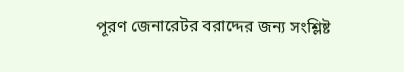পূরণ জেনারেটর বরাদ্দের জন্য সংশ্লিষ্ট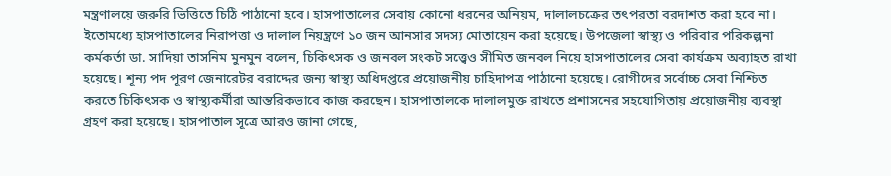মন্ত্রণালয়ে জরুরি ভিত্তিতে চিঠি পাঠানো হবে। হাসপাতালের সেবায় কোনো ধরনের অনিয়ম, দালালচক্রের তৎপরতা বরদাশত করা হবে না। ইতোমধ্যে হাসপাতালের নিরাপত্তা ও দালাল নিয়ন্ত্রণে ১০ জন আনসার সদস্য মোতায়েন করা হয়েছে। উপজেলা স্বাস্থ্য ও পরিবার পরিকল্পনা কর্মকর্তা ডা. সাদিয়া তাসনিম মুনমুন বলেন, চিকিৎসক ও জনবল সংকট সত্ত্বেও সীমিত জনবল নিয়ে হাসপাতালের সেবা কার্যক্রম অব্যাহত রাখা হয়েছে। শূন্য পদ পূরণ জেনারেটর বরাদ্দের জন্য স্বাস্থ্য অধিদপ্তরে প্রয়োজনীয় চাহিদাপত্র পাঠানো হয়েছে। রোগীদের সর্বোচ্চ সেবা নিশ্চিত করতে চিকিৎসক ও স্বাস্থ্যকর্মীরা আন্তরিকভাবে কাজ করছেন। হাসপাতালকে দালালমুক্ত রাখতে প্রশাসনের সহযোগিতায় প্রয়োজনীয় ব্যবস্থা গ্রহণ করা হয়েছে। হাসপাতাল সূত্রে আরও জানা গেছে,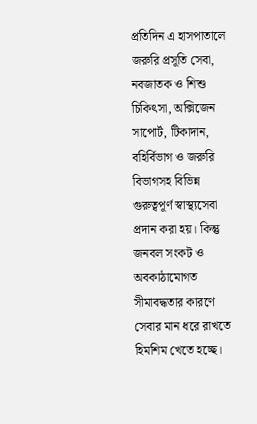প্রতিদিন এ হাসপাতালে জরুরি প্রসূতি সেবা, নবজাতক ও শিশু চিকিৎসা, অক্সিজেন সাপোর্ট, টিকাদান, বহির্বিভাগ ও জরুরি বিভাগসহ বিভিন্ন গুরুত্বপূর্ণ স্বাস্থ্যসেবা প্রদান করা হয়। কিন্তু জনবল সংকট ও অবকাঠামোগত সীমাবদ্ধতার কারণে সেবার মান ধরে রাখতে হিমশিম খেতে হচ্ছে।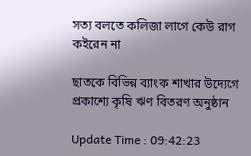সত্য বলতে কলিজা লাগে কেউ রাগ কইরেন না

ছাতকে বিভিন্ন ব্যাংক শাখার উদ্যেগে প্রকাশ্যে কৃষি ঋণ বিতরণ অনুষ্ঠান

Update Time : 09:42:23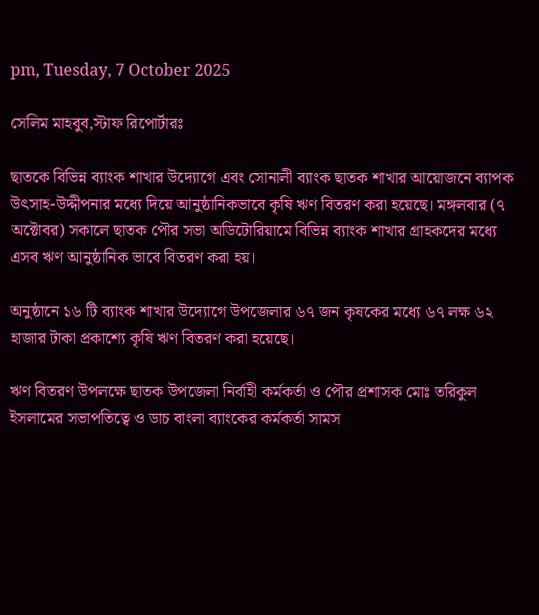pm, Tuesday, 7 October 2025

সেলিম মাহবুব,স্টাফ রিপোর্টারঃ

ছাতকে বিভিন্ন ব্যাংক শাখার উদ্যোগে এবং সোনালী ব্যাংক ছাতক শাখার আয়োজনে ব্যাপক উৎসাহ-উদ্দীপনার মধ্যে দিয়ে আনুষ্ঠানিকভাবে কৃষি ঋণ বিতরণ করা হয়েছে। মঙ্গলবার (৭ অক্টোবর) সকালে ছাতক পৌর সভা অডিটোরিয়ামে বিভিন্ন ব্যাংক শাখার গ্রাহকদের মধ্যে এসব ঋণ আনুষ্ঠানিক ভাবে বিতরণ করা হয়।

অনুষ্ঠানে ১৬ টি ব্যাংক শাখার উদ্যোগে উপজেলার ৬৭ জন কৃষকের মধ্যে ৬৭ লক্ষ ৬২ হাজার টাকা প্রকাশ্যে কৃষি ঋণ বিতরণ করা হয়েছে।

ঋণ বিতরণ উপলক্ষে ছাতক উপজেলা নির্বাহী কর্মকর্তা ও পৌর প্রশাসক মোঃ তরিকুল ইসলামের সভাপতিত্বে ও ডাচ বাংলা ব্যাংকের কর্মকর্তা সামস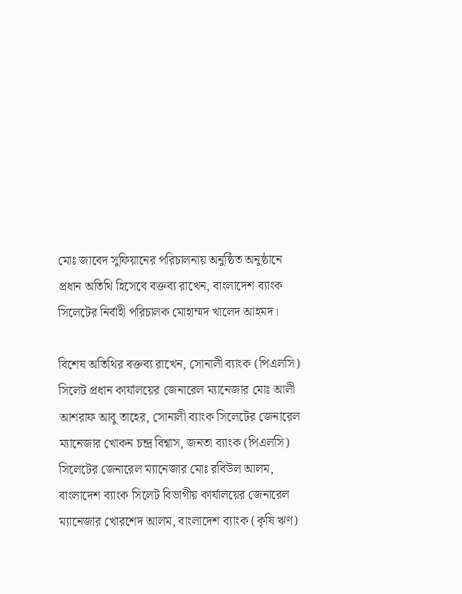মোঃ জাবেদ সুফিয়ানের পরিচালনায় অনুষ্ঠিত অনুষ্ঠানে
প্রধান অতিথি হিসেবে বক্তব্য রাখেন, বাংলাদেশ ব্যাংক সিলেটের নির্বাহী পরিচালক মোহাম্মদ খালেদ আহমদ।

বিশেষ অতিথির বক্তব্য রাখেন, সোনালী ব্যাংক (পিএলসি) সিলেট প্রধান কার্যালয়ের জেনারেল ম্যানেজার মোঃ আলী আশরাফ আবু তাহের, সোনালী ব্যাংক সিলেটের জেনারেল ম্যানেজার খোকন চন্দ্র বিশ্বাস, জনতা ব্যাংক (পিএলসি) সিলেটের জেনারেল ম্যানেজার মোঃ রবিউল আলম, বাংলাদেশ ব্যাংক সিলেট বিভাগীয় কার্যালয়ের জেনারেল ম্যানেজার খোরশেদ আলম, বাংলাদেশ ব্যাংক (কৃষি ঋণ)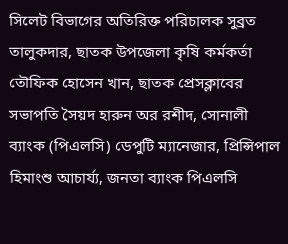সিলেট বিভাগের অতিরিক্ত পরিচালক সুব্রত তালুকদার, ছাতক উপজেলা কৃষি কর্মকর্তা তৌফিক হোসেন খান, ছাতক প্রেসক্লাবের সভাপতি সৈয়দ হারুন অর রশীদ, সোনালী ব্যাংক (পিএলসি) ডেপুটি ম্যানেজার, প্রিন্সিপাল হিমাংশু আচার্য্য, জনতা ব্যাংক পিএলসি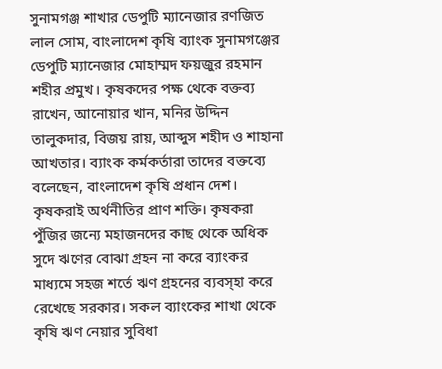সুনামগঞ্জ শাখার ডেপুটি ম্যানেজার রণজিত লাল সোম, বাংলাদেশ কৃষি ব্যাংক সুনামগঞ্জের ডেপুটি ম্যানেজার মোহাম্মদ ফয়জুর রহমান শহীর প্রমুখ। কৃষকদের পক্ষ থেকে বক্তব্য রাখেন, আনোয়ার খান, মনির উদ্দিন তালুকদার, বিজয় রায়, আব্দুস শহীদ ও শাহানা আখতার। ব্যাংক কর্মকর্তারা তাদের বক্তব্যে বলেছেন, বাংলাদেশ কৃষি প্রধান দেশ। কৃষকরাই অর্থনীতির প্রাণ শক্তি। কৃষকরা পুঁজির জন্যে মহাজনদের কাছ থেকে অধিক সুদে ঋণের বোঝা গ্রহন না করে ব্যাংকর মাধ্যমে সহজ শর্তে ঋণ গ্রহনের ব্যবস্হা করে রেখেছে সরকার। সকল ব্যাংকের শাখা থেকে কৃষি ঋণ নেয়ার সুবিধা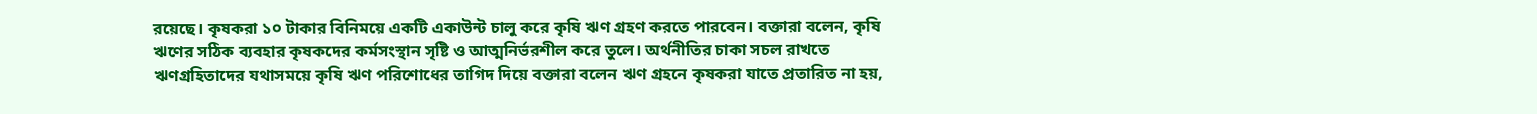রয়েছে। কৃষকরা ১০ টাকার বিনিময়ে একটি একাউন্ট চালু করে কৃষি ঋণ গ্রহণ করতে পারবেন। বক্তারা বলেন, কৃষি ঋণের সঠিক ব্যবহার কৃষকদের কর্মসংস্থান সৃষ্টি ও আত্মনির্ভরশীল করে তুলে। অর্থনীতির চাকা সচল রাখতে ঋণগ্রহিতাদের যথাসময়ে কৃষি ঋণ পরিশোধের তাগিদ দিয়ে বক্তারা বলেন ঋণ গ্রহনে কৃষকরা যাতে প্রতারিত না হয়,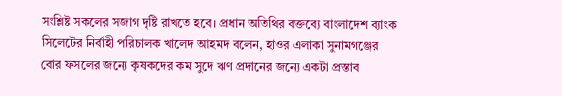সংশ্লিষ্ট সকলের সজাগ দৃষ্টি রাখতে হবে। প্রধান অতিথির বক্তব্যে বাংলাদেশ ব্যাংক সিলেটের নির্বাহী পরিচালক খালেদ আহমদ বলেন, হাওর এলাকা সুনামগঞ্জের বোর ফসলের জন্যে কৃষকদের কম সুদে ঋণ প্রদানের জন্যে একটা প্রস্তাব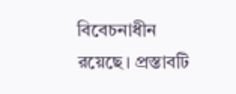বিবেচনাধীন রয়েছে। প্রস্তাবটি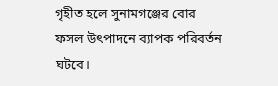গৃহীত হলে সুনামগঞ্জের বোর ফসল উৎপাদনে ব্যাপক পরিবর্তন ঘটবে।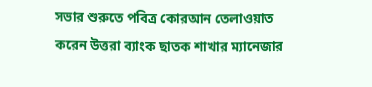সভার শুরুতে পবিত্র কোরআন তেলাওয়াত করেন উত্তরা ব্যাংক ছাতক শাখার ম্যানেজার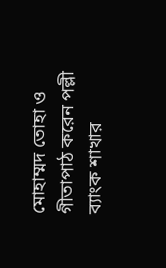মোহাম্মদ তোহা ও গীতাপাঠ করেন পল্লী ব্যাংক শাখার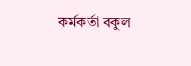কর্মকর্তা বকুল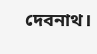দেবনাথ।